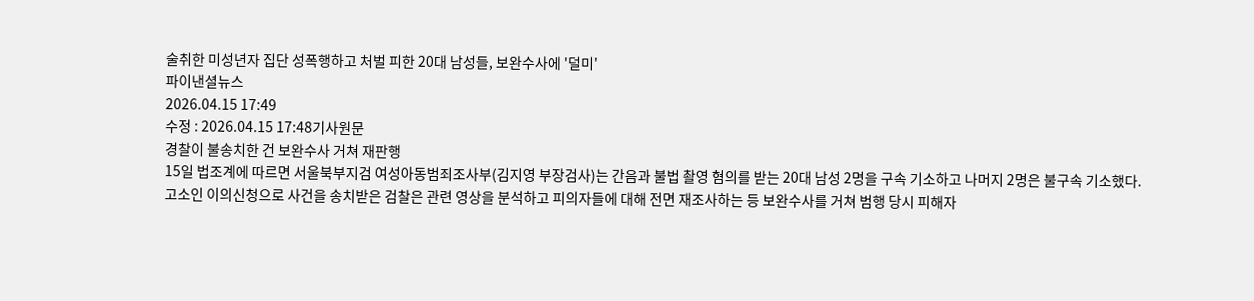술취한 미성년자 집단 성폭행하고 처벌 피한 20대 남성들, 보완수사에 '덜미'
파이낸셜뉴스
2026.04.15 17:49
수정 : 2026.04.15 17:48기사원문
경찰이 불송치한 건 보완수사 거쳐 재판행
15일 법조계에 따르면 서울북부지검 여성아동범죄조사부(김지영 부장검사)는 간음과 불법 촬영 혐의를 받는 20대 남성 2명을 구속 기소하고 나머지 2명은 불구속 기소했다.
고소인 이의신청으로 사건을 송치받은 검찰은 관련 영상을 분석하고 피의자들에 대해 전면 재조사하는 등 보완수사를 거쳐 범행 당시 피해자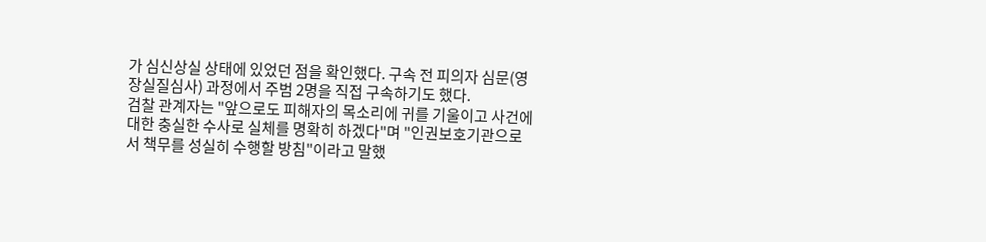가 심신상실 상태에 있었던 점을 확인했다. 구속 전 피의자 심문(영장실질심사) 과정에서 주범 2명을 직접 구속하기도 했다.
검찰 관계자는 "앞으로도 피해자의 목소리에 귀를 기울이고 사건에 대한 충실한 수사로 실체를 명확히 하겠다"며 "인권보호기관으로서 책무를 성실히 수행할 방침"이라고 말했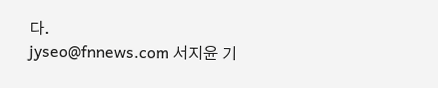다.
jyseo@fnnews.com 서지윤 기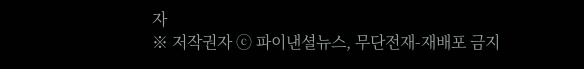자
※ 저작권자 ⓒ 파이낸셜뉴스, 무단전재-재배포 금지